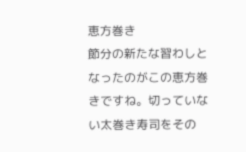恵方巻き
節分の新たな習わしとなったのがこの恵方巻きですね。切っていない太巻き寿司をその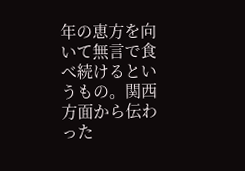年の恵方を向いて無言で食べ続けるというもの。関西方面から伝わった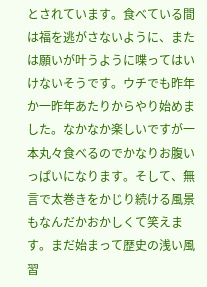とされています。食べている間は福を逃がさないように、または願いが叶うように喋ってはいけないそうです。ウチでも昨年か一昨年あたりからやり始めました。なかなか楽しいですが一本丸々食べるのでかなりお腹いっぱいになります。そして、無言で太巻きをかじり続ける風景もなんだかおかしくて笑えます。まだ始まって歴史の浅い風習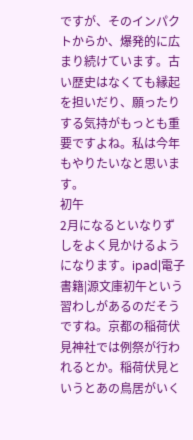ですが、そのインパクトからか、爆発的に広まり続けています。古い歴史はなくても縁起を担いだり、願ったりする気持がもっとも重要ですよね。私は今年もやりたいなと思います。
初午
2月になるといなりずしをよく見かけるようになります。ipad|電子書籍|源文庫初午という習わしがあるのだそうですね。京都の稲荷伏見神社では例祭が行われるとか。稲荷伏見というとあの鳥居がいく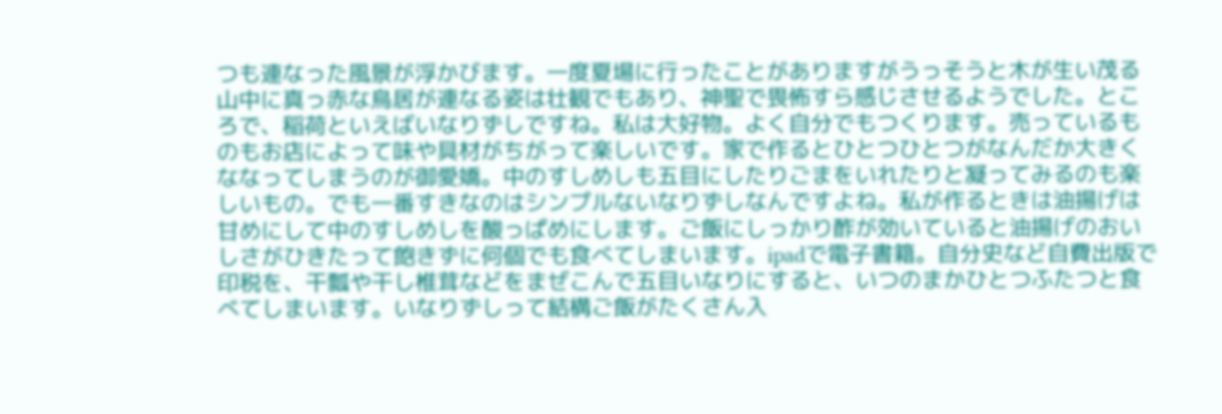つも連なった風景が浮かびます。一度夏場に行ったことがありますがうっそうと木が生い茂る山中に真っ赤な鳥居が連なる姿は壮観でもあり、神聖で畏怖すら感じさせるようでした。ところで、稲荷といえばいなりずしですね。私は大好物。よく自分でもつくります。売っているものもお店によって味や具材がちがって楽しいです。家で作るとひとつひとつがなんだか大きくななってしまうのが御愛嬌。中のすしめしも五目にしたりごまをいれたりと凝ってみるのも楽しいもの。でも一番すきなのはシンプルないなりずしなんですよね。私が作るときは油揚げは甘めにして中のすしめしを酸っぱめにします。ご飯にしっかり酢が効いていると油揚げのおいしさがひきたって飽きずに何個でも食べてしまいます。ipadで電子書籍。自分史など自費出版で印税を、干瓢や干し椎茸などをまぜこんで五目いなりにすると、いつのまかひとつふたつと食べてしまいます。いなりずしって結構ご飯がたくさん入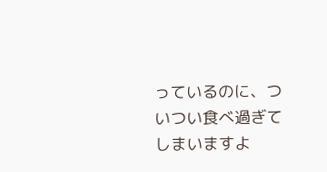っているのに、ついつい食べ過ぎてしまいますよ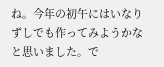ね。今年の初午にはいなりずしでも作ってみようかなと思いました。で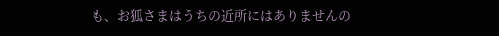も、お狐さまはうちの近所にはありませんの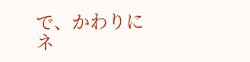で、かわりにネ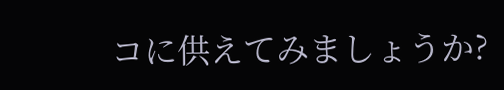コに供えてみましょうか?